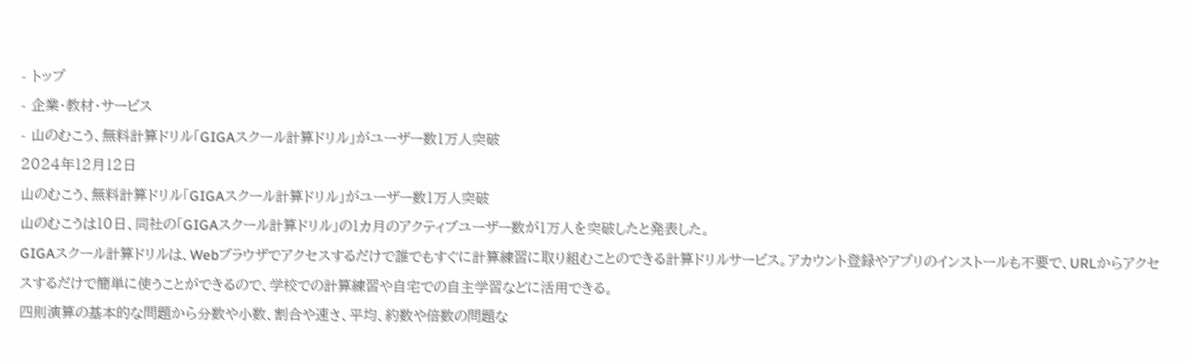- トップ
- 企業・教材・サービス
- 山のむこう、無料計算ドリル「GIGAスクール計算ドリル」がユーザー数1万人突破
2024年12月12日
山のむこう、無料計算ドリル「GIGAスクール計算ドリル」がユーザー数1万人突破
山のむこうは10日、同社の「GIGAスクール計算ドリル」の1カ月のアクティブユーザー数が1万人を突破したと発表した。
GIGAスクール計算ドリルは、Webブラウザでアクセスするだけで誰でもすぐに計算練習に取り組むことのできる計算ドリルサービス。アカウント登録やアプリのインストールも不要で、URLからアクセスするだけで簡単に使うことができるので、学校での計算練習や自宅での自主学習などに活用できる。
四則演算の基本的な問題から分数や小数、割合や速さ、平均、約数や倍数の問題な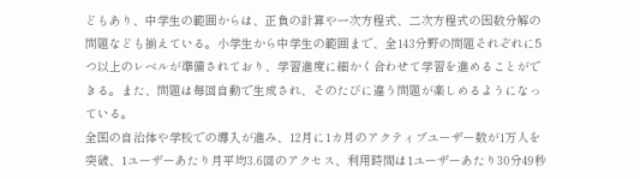どもあり、中学生の範囲からは、正負の計算や一次方程式、二次方程式の因数分解の問題なども揃えている。小学生から中学生の範囲まで、全143分野の問題それぞれに5つ以上のレベルが準備されており、学習進度に細かく合わせて学習を進めることができる。また、問題は毎回自動で生成され、そのたびに違う問題が楽しめるようになっている。
全国の自治体や学校での導入が進み、12月に1カ月のアクティブユーザー数が1万人を突破、1ユーザーあたり月平均3.6回のアクセス、利用時間は1ユーザーあたり30分49秒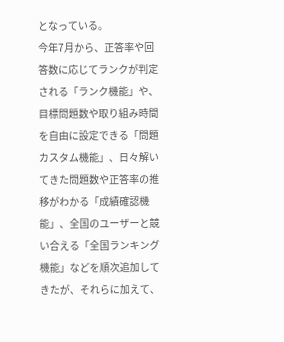となっている。
今年7月から、正答率や回答数に応じてランクが判定される「ランク機能」や、目標問題数や取り組み時間を自由に設定できる「問題カスタム機能」、日々解いてきた問題数や正答率の推移がわかる「成績確認機能」、全国のユーザーと競い合える「全国ランキング機能」などを順次追加してきたが、それらに加えて、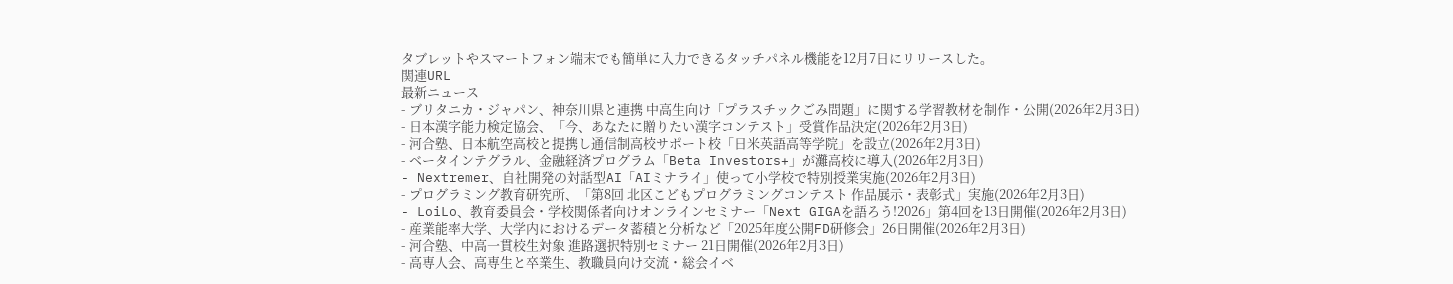タブレットやスマートフォン端末でも簡単に入力できるタッチパネル機能を12月7日にリリースした。
関連URL
最新ニュース
- ブリタニカ・ジャパン、神奈川県と連携 中高生向け「プラスチックごみ問題」に関する学習教材を制作・公開(2026年2月3日)
- 日本漢字能力検定協会、「今、あなたに贈りたい漢字コンテスト」受賞作品決定(2026年2月3日)
- 河合塾、日本航空高校と提携し通信制高校サポート校「日米英語高等学院」を設立(2026年2月3日)
- ベータインテグラル、金融経済プログラム「Beta Investors+」が灘高校に導入(2026年2月3日)
- Nextremer、自社開発の対話型AI「AIミナライ」使って小学校で特別授業実施(2026年2月3日)
- プログラミング教育研究所、「第8回 北区こどもプログラミングコンテスト 作品展示・表彰式」実施(2026年2月3日)
- LoiLo、教育委員会・学校関係者向けオンラインセミナー「Next GIGAを語ろう!2026」第4回を13日開催(2026年2月3日)
- 産業能率大学、大学内におけるデータ蓄積と分析など「2025年度公開FD研修会」26日開催(2026年2月3日)
- 河合塾、中高一貫校生対象 進路選択特別セミナー 21日開催(2026年2月3日)
- 高専人会、高専生と卒業生、教職員向け交流・総会イベ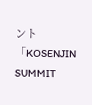ント「KOSENJIN SUMMIT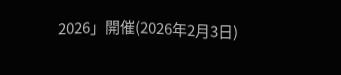2026」開催(2026年2月3日)